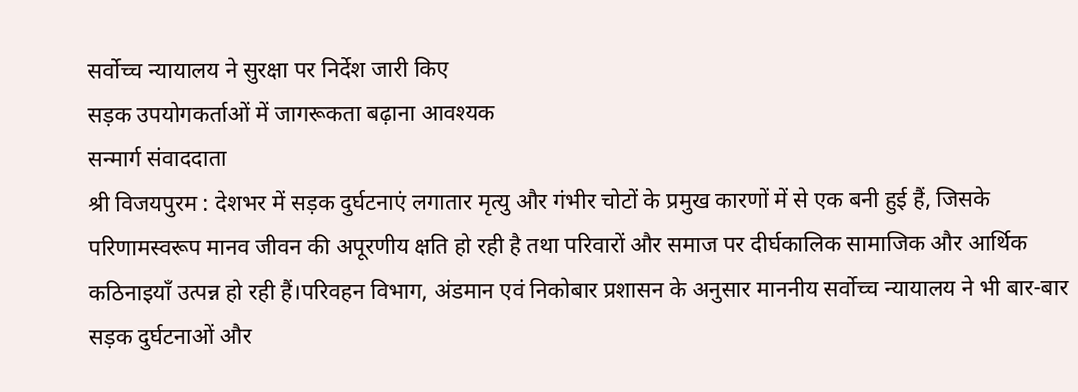सर्वोच्च न्यायालय ने सुरक्षा पर निर्देश जारी किए
सड़क उपयोगकर्ताओं में जागरूकता बढ़ाना आवश्यक
सन्मार्ग संवाददाता
श्री विजयपुरम : देशभर में सड़क दुर्घटनाएं लगातार मृत्यु और गंभीर चोटों के प्रमुख कारणों में से एक बनी हुई हैं, जिसके परिणामस्वरूप मानव जीवन की अपूरणीय क्षति हो रही है तथा परिवारों और समाज पर दीर्घकालिक सामाजिक और आर्थिक कठिनाइयाँ उत्पन्न हो रही हैं।परिवहन विभाग, अंडमान एवं निकोबार प्रशासन के अनुसार माननीय सर्वोच्च न्यायालय ने भी बार-बार सड़क दुर्घटनाओं और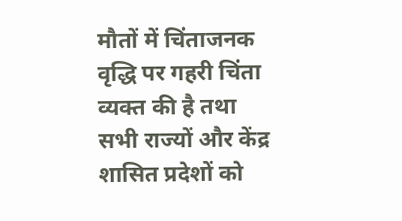मौतों में चिंताजनक वृद्धि पर गहरी चिंता व्यक्त की है तथा सभी राज्यों और केंद्र शासित प्रदेशों को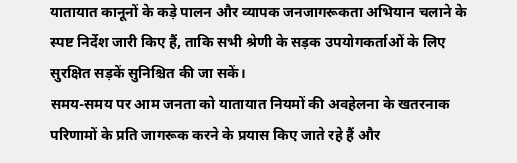यातायात कानूनों के कड़े पालन और व्यापक जनजागरूकता अभियान चलाने के स्पष्ट निर्देश जारी किए हैं, ताकि सभी श्रेणी के सड़क उपयोगकर्ताओं के लिए सुरक्षित सड़कें सुनिश्चित की जा सकें।
समय-समय पर आम जनता को यातायात नियमों की अवहेलना के खतरनाक परिणामों के प्रति जागरूक करने के प्रयास किए जाते रहे हैं और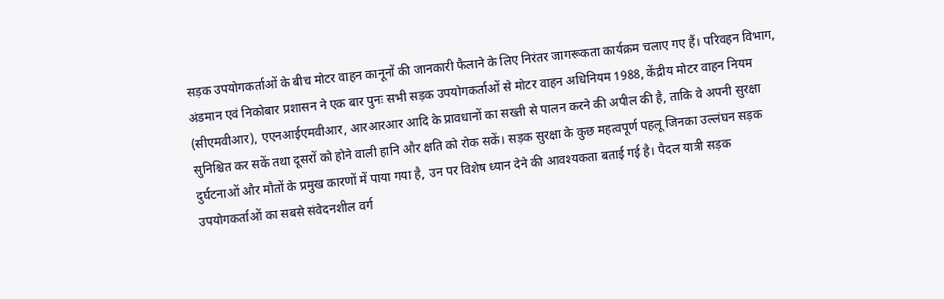सड़क उपयोगकर्ताओं के बीच मोटर वाहन कानूनों की जानकारी फैलाने के लिए निरंतर जागरूकता कार्यक्रम चलाए गए हैं। परिवहन विभाग, अंडमान एवं निकोबार प्रशासन ने एक बार पुनः सभी सड़क उपयोगकर्ताओं से मोटर वाहन अधिनियम 1988, केंद्रीय मोटर वाहन नियम (सीएमवीआर), एएनआईएमवीआर, आरआरआर आदि के प्रावधानों का सख्ती से पालन करने की अपील की है, ताकि वे अपनी सुरक्षा सुनिश्चित कर सकें तथा दूसरों को होने वाली हानि और क्षति को रोक सकें। सड़क सुरक्षा के कुछ महत्वपूर्ण पहलू जिनका उल्लंघन सड़क दुर्घटनाओं और मौतों के प्रमुख कारणों में पाया गया है, उन पर विशेष ध्यान देने की आवश्यकता बताई गई है। पैदल यात्री सड़क उपयोगकर्ताओं का सबसे संवेदनशील वर्ग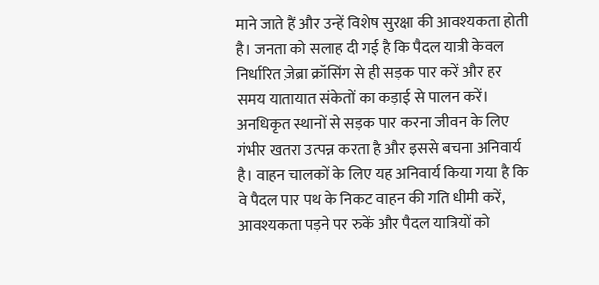माने जाते हैं और उन्हें विशेष सुरक्षा की आवश्यकता होती है। जनता को सलाह दी गई है कि पैदल यात्री केवल निर्धारित ज़ेब्रा क्रॉसिंग से ही सड़क पार करें और हर समय यातायात संकेतों का कड़ाई से पालन करें। अनधिकृत स्थानों से सड़क पार करना जीवन के लिए गंभीर खतरा उत्पन्न करता है और इससे बचना अनिवार्य है। वाहन चालकों के लिए यह अनिवार्य किया गया है कि वे पैदल पार पथ के निकट वाहन की गति धीमी करें, आवश्यकता पड़ने पर रुकें और पैदल यात्रियों को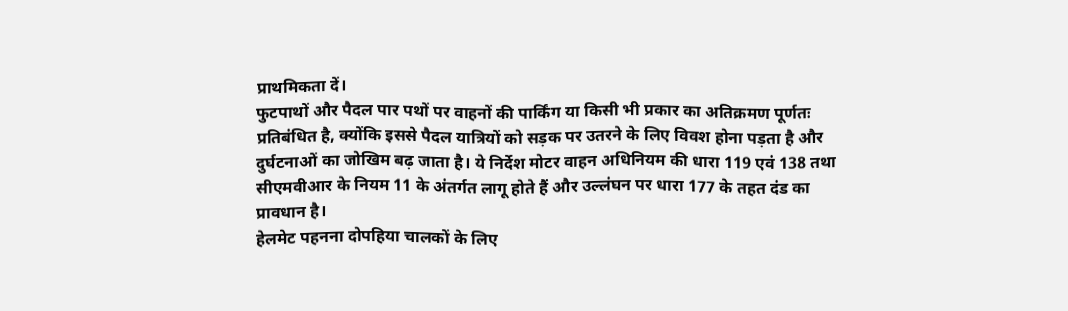प्राथमिकता दें।
फुटपाथों और पैदल पार पथों पर वाहनों की पार्किंग या किसी भी प्रकार का अतिक्रमण पूर्णतः प्रतिबंधित है, क्योंकि इससे पैदल यात्रियों को सड़क पर उतरने के लिए विवश होना पड़ता है और दुर्घटनाओं का जोखिम बढ़ जाता है। ये निर्देश मोटर वाहन अधिनियम की धारा 119 एवं 138 तथा सीएमवीआर के नियम 11 के अंतर्गत लागू होते हैं और उल्लंघन पर धारा 177 के तहत दंड का प्रावधान है।
हेलमेट पहनना दोपहिया चालकों के लिए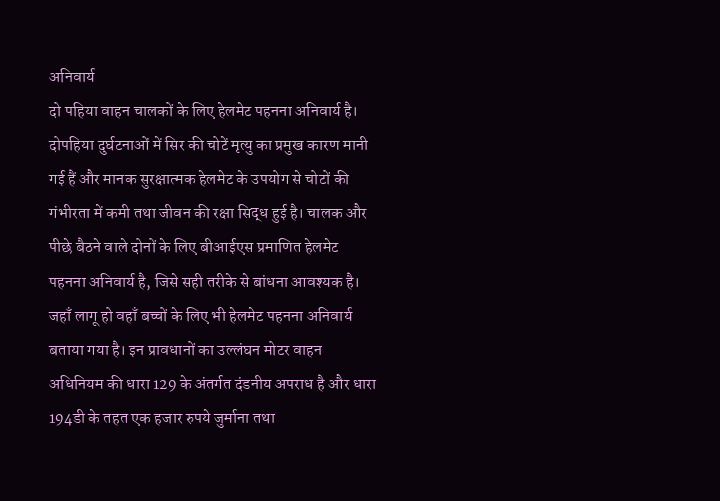अनिवार्य
दो पहिया वाहन चालकों के लिए हेलमेट पहनना अनिवार्य है। दोपहिया दुर्घटनाओं में सिर की चोटें मृत्यु का प्रमुख कारण मानी गई हैं और मानक सुरक्षात्मक हेलमेट के उपयोग से चोटों की गंभीरता में कमी तथा जीवन की रक्षा सिद्ध हुई है। चालक और पीछे बैठने वाले दोनों के लिए बीआईएस प्रमाणित हेलमेट पहनना अनिवार्य है, जिसे सही तरीके से बांधना आवश्यक है। जहाँ लागू हो वहाँ बच्चों के लिए भी हेलमेट पहनना अनिवार्य बताया गया है। इन प्रावधानों का उल्लंघन मोटर वाहन अधिनियम की धारा 129 के अंतर्गत दंडनीय अपराध है और धारा 194डी के तहत एक हजार रुपये जुर्माना तथा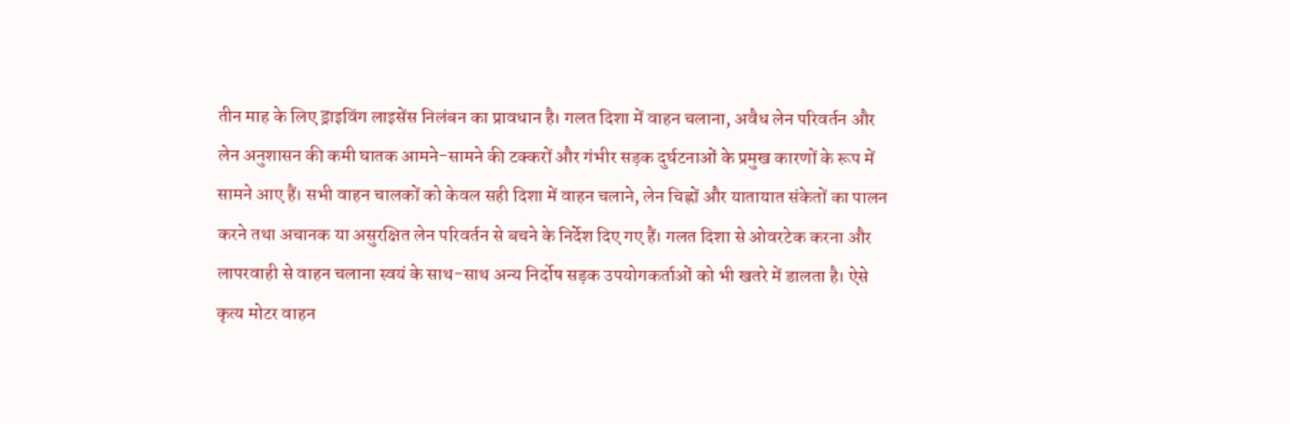तीन माह के लिए ड्राइविंग लाइसेंस निलंबन का प्रावधान है। गलत दिशा में वाहन चलाना, अवैध लेन परिवर्तन और लेन अनुशासन की कमी घातक आमने-सामने की टक्करों और गंभीर सड़क दुर्घटनाओं के प्रमुख कारणों के रूप में सामने आए हैं। सभी वाहन चालकों को केवल सही दिशा में वाहन चलाने, लेन चिह्नों और यातायात संकेतों का पालन करने तथा अचानक या असुरक्षित लेन परिवर्तन से बचने के निर्देश दिए गए हैं। गलत दिशा से ओवरटेक करना और लापरवाही से वाहन चलाना स्वयं के साथ-साथ अन्य निर्दोष सड़क उपयोगकर्ताओं को भी खतरे में डालता है। ऐसे कृत्य मोटर वाहन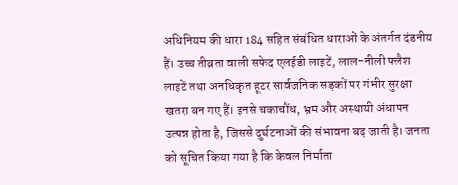अधिनियम की धारा 184 सहित संबंधित धाराओं के अंतर्गत दंडनीय हैं। उच्च तीव्रता वाली सफेद एलईडी लाइटें, लाल-नीली फ्लैश लाइटें तथा अनधिकृत हूटर सार्वजनिक सड़कों पर गंभीर सुरक्षा खतरा बन गए हैं। इनसे चकाचौंध, भ्रम और अस्थायी अंधापन उत्पन्न होता है, जिससे दुर्घटनाओं की संभावना बढ़ जाती है। जनता को सूचित किया गया है कि केवल निर्माता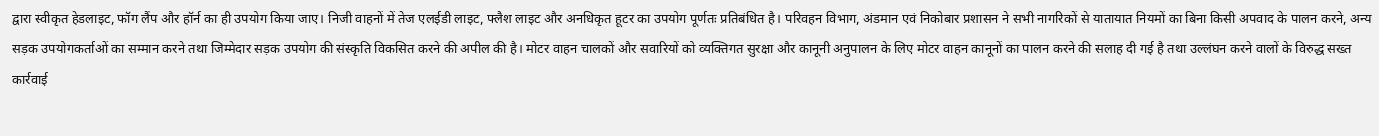द्वारा स्वीकृत हेडलाइट, फॉग लैंप और हॉर्न का ही उपयोग किया जाए। निजी वाहनों में तेज एलईडी लाइट, फ्लैश लाइट और अनधिकृत हूटर का उपयोग पूर्णतः प्रतिबंधित है। परिवहन विभाग, अंडमान एवं निकोबार प्रशासन ने सभी नागरिकों से यातायात नियमों का बिना किसी अपवाद के पालन करने, अन्य सड़क उपयोगकर्ताओं का सम्मान करने तथा जिम्मेदार सड़क उपयोग की संस्कृति विकसित करने की अपील की है। मोटर वाहन चालकों और सवारियों को व्यक्तिगत सुरक्षा और कानूनी अनुपालन के लिए मोटर वाहन कानूनों का पालन करने की सलाह दी गई है तथा उल्लंघन करने वालों के विरुद्ध सख्त कार्रवाई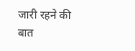जारी रहने की बात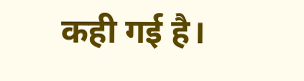कही गई है।